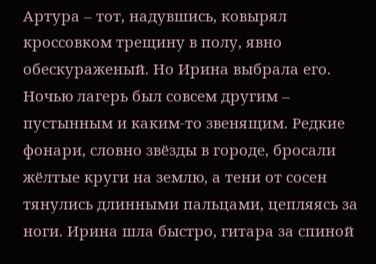Артура – тот, надувшись, ковырял кроссовком трещину в полу, явно обескураженый. Но Ирина выбрала его.
Ночью лагерь был совсем другим – пустынным и каким-то звенящим. Редкие фонари, словно звёзды в городе, бросали жёлтые круги на землю, а тени от сосен тянулись длинными пальцами, цепляясь за ноги. Ирина шла быстро, гитара за спиной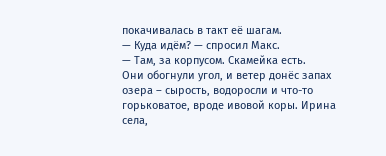покачивалась в такт её шагам.
— Куда идём? — спросил Макс.
— Там, за корпусом. Скамейка есть.
Они обогнули угол, и ветер донёс запах озера – сырость, водоросли и что-то горьковатое, вроде ивовой коры. Ирина села,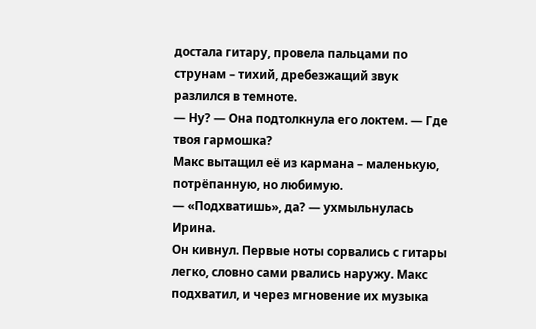достала гитару, провела пальцами по струнам – тихий, дребезжащий звук разлился в темноте.
— Ну? — Она подтолкнула его локтем. — Где твоя гармошка?
Макс вытащил её из кармана – маленькую, потрёпанную, но любимую.
— «Подхватишь», да? — ухмыльнулась Ирина.
Он кивнул. Первые ноты сорвались с гитары легко, словно сами рвались наружу. Макс подхватил, и через мгновение их музыка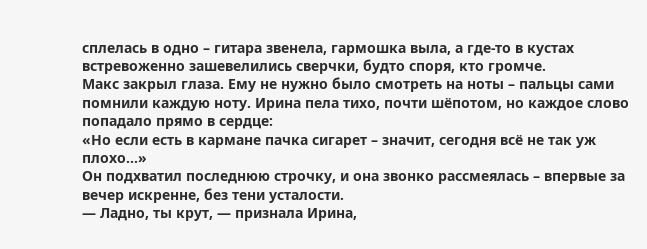сплелась в одно – гитара звенела, гармошка выла, а где-то в кустах встревоженно зашевелились сверчки, будто споря, кто громче.
Макс закрыл глаза. Ему не нужно было смотреть на ноты – пальцы сами помнили каждую ноту. Ирина пела тихо, почти шёпотом, но каждое слово попадало прямо в сердце:
«Но если есть в кармане пачка сигарет – значит, сегодня всё не так уж плохо…»
Он подхватил последнюю строчку, и она звонко рассмеялась – впервые за вечер искренне, без тени усталости.
— Ладно, ты крут, — признала Ирина,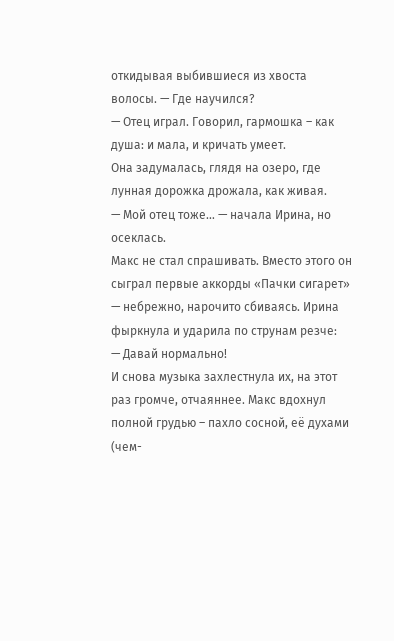откидывая выбившиеся из хвоста волосы. — Где научился?
— Отец играл. Говорил, гармошка – как душа: и мала, и кричать умеет.
Она задумалась, глядя на озеро, где лунная дорожка дрожала, как живая.
— Мой отец тоже… — начала Ирина, но осеклась.
Макс не стал спрашивать. Вместо этого он сыграл первые аккорды «Пачки сигарет» — небрежно, нарочито сбиваясь. Ирина фыркнула и ударила по струнам резче:
— Давай нормально!
И снова музыка захлестнула их, на этот раз громче, отчаяннее. Макс вдохнул полной грудью – пахло сосной, её духами (чем-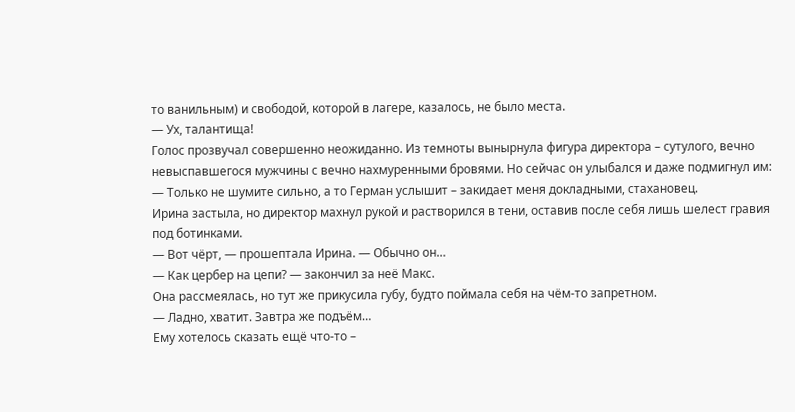то ванильным) и свободой, которой в лагере, казалось, не было места.
— Ух, талантища!
Голос прозвучал совершенно неожиданно. Из темноты вынырнула фигура директора – сутулого, вечно невыспавшегося мужчины с вечно нахмуренными бровями. Но сейчас он улыбался и даже подмигнул им:
— Только не шумите сильно, а то Герман услышит – закидает меня докладными, стахановец.
Ирина застыла, но директор махнул рукой и растворился в тени, оставив после себя лишь шелест гравия под ботинками.
— Вот чёрт, — прошептала Ирина. — Обычно он…
— Как цербер на цепи? — закончил за неё Макс.
Она рассмеялась, но тут же прикусила губу, будто поймала себя на чём-то запретном.
— Ладно, хватит. Завтра же подъём…
Ему хотелось сказать ещё что-то –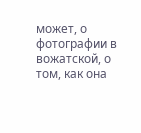может, о фотографии в вожатской, о том, как она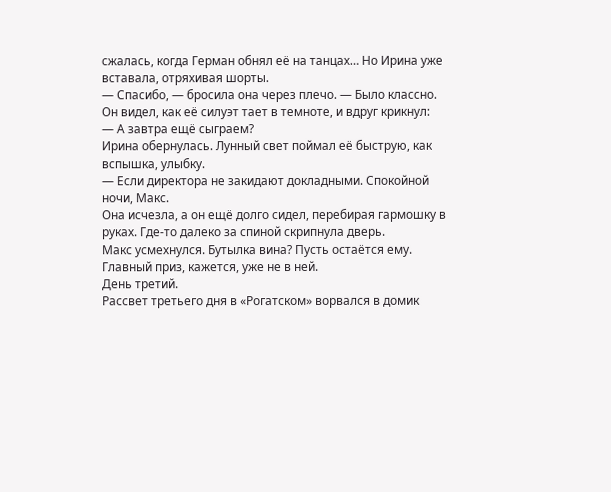сжалась, когда Герман обнял её на танцах… Но Ирина уже вставала, отряхивая шорты.
— Спасибо, — бросила она через плечо. — Было классно.
Он видел, как её силуэт тает в темноте, и вдруг крикнул:
— А завтра ещё сыграем?
Ирина обернулась. Лунный свет поймал её быструю, как вспышка, улыбку.
— Если директора не закидают докладными. Спокойной ночи, Макс.
Она исчезла, а он ещё долго сидел, перебирая гармошку в руках. Где-то далеко за спиной скрипнула дверь.
Макс усмехнулся. Бутылка вина? Пусть остаётся ему.
Главный приз, кажется, уже не в ней.
День третий.
Рассвет третьего дня в «Рогатском» ворвался в домик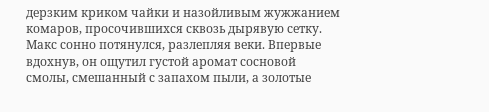дерзким криком чайки и назойливым жужжанием комаров, просочившихся сквозь дырявую сетку. Макс сонно потянулся, разлепляя веки. Впервые вдохнув, он ощутил густой аромат сосновой смолы, смешанный с запахом пыли, а золотые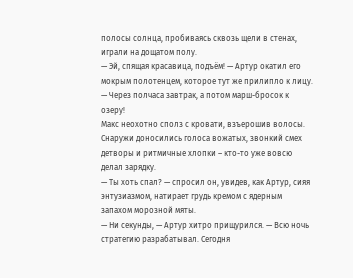полосы солнца, пробиваясь сквозь щели в стенах, играли на дощатом полу.
— Эй, спящая красавица, подъём! — Артур окатил его мокрым полотенцем, которое тут же прилипло к лицу. — Через полчаса завтрак, а потом марш-бросок к озеру!
Макс неохотно сполз с кровати, взъерошив волосы. Снаружи доносились голоса вожатых, звонкий смех детворы и ритмичные хлопки – кто-то уже вовсю делал зарядку.
— Ты хоть спал? — спросил он, увидев, как Артур, сияя энтузиазмом, натирает грудь кремом с ядерным запахом морозной мяты.
— Ни секунды, — Артур хитро прищурился. — Всю ночь стратегию разрабатывал. Сегодня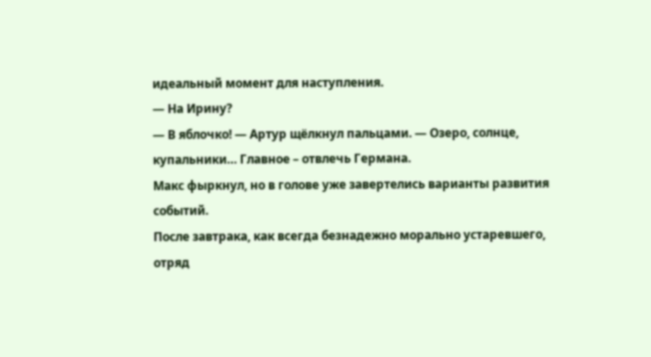идеальный момент для наступления.
— На Ирину?
— В яблочко! — Артур щёлкнул пальцами. — Озеро, солнце, купальники… Главное – отвлечь Германа.
Макс фыркнул, но в голове уже завертелись варианты развития событий.
После завтрака, как всегда безнадежно морально устаревшего, отряд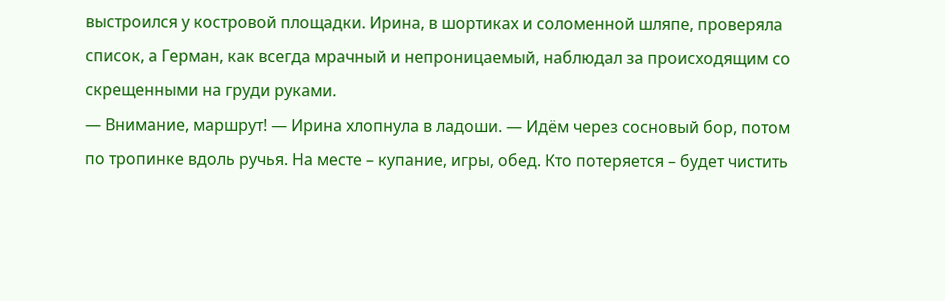выстроился у костровой площадки. Ирина, в шортиках и соломенной шляпе, проверяла список, а Герман, как всегда мрачный и непроницаемый, наблюдал за происходящим со скрещенными на груди руками.
— Внимание, маршрут! — Ирина хлопнула в ладоши. — Идём через сосновый бор, потом по тропинке вдоль ручья. На месте – купание, игры, обед. Кто потеряется – будет чистить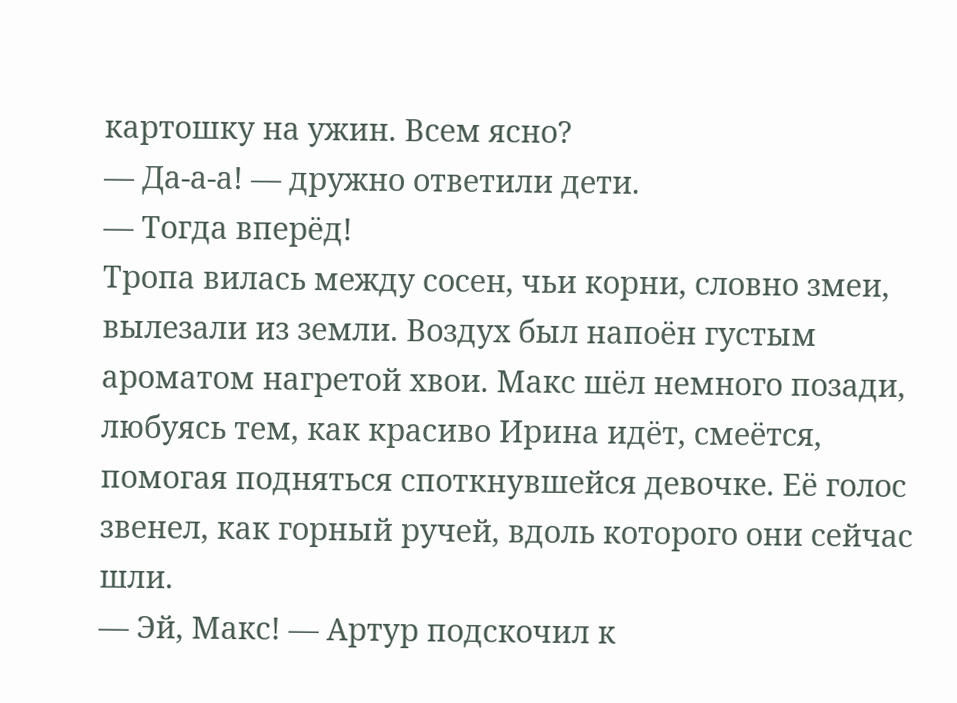картошку на ужин. Всем ясно?
— Да-а-а! — дружно ответили дети.
— Тогда вперёд!
Тропа вилась между сосен, чьи корни, словно змеи, вылезали из земли. Воздух был напоён густым ароматом нагретой хвои. Макс шёл немного позади, любуясь тем, как красиво Ирина идёт, смеётся, помогая подняться споткнувшейся девочке. Её голос звенел, как горный ручей, вдоль которого они сейчас шли.
— Эй, Макс! — Артур подскочил к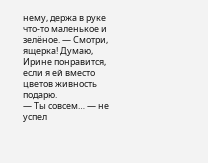нему, держа в руке что-то маленькое и зелёное. — Смотри, ящерка! Думаю, Ирине понравится, если я ей вместо цветов живность подарю.
— Ты совсем… — не успел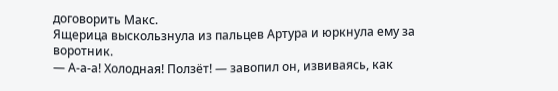договорить Макс.
Ящерица выскользнула из пальцев Артура и юркнула ему за воротник.
— А-а-а! Холодная! Ползёт! — завопил он, извиваясь, как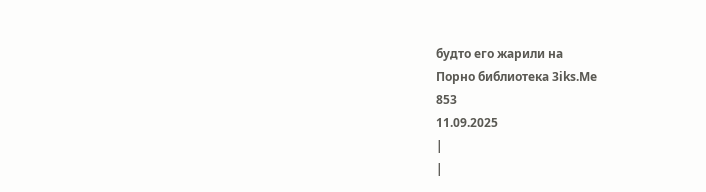будто его жарили на
Порно библиотека 3iks.Me
853
11.09.2025
|
|